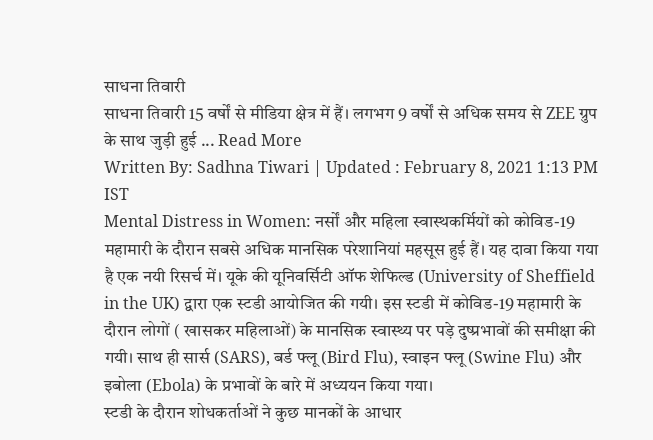साधना तिवारी
साधना तिवारी 15 वर्षों से मीडिया क्षेत्र में हैं। लगभग 9 वर्षों से अधिक समय से ZEE ग्रुप के साथ जुड़ी हुई ... Read More
Written By: Sadhna Tiwari | Updated : February 8, 2021 1:13 PM IST
Mental Distress in Women: नर्सों और महिला स्वास्थकर्मियों को कोविड-19 महामारी के दौरान सबसे अधिक मानसिक परेशानियां महसूस हुई हैं। यह दावा किया गया है एक नयी रिसर्च में। यूके की यूनिवर्सिटी ऑफ शेफिल्ड (University of Sheffield in the UK) द्वारा एक स्टडी आयोजित की गयी। इस स्टडी में कोविड-19 महामारी के दौरान लोगों ( खासकर महिलाओं) के मानसिक स्वास्थ्य पर पड़े दुष्प्रभावों की समीक्षा की गयी। साथ ही सार्स (SARS), बर्ड फ्लू (Bird Flu), स्वाइन फ्लू (Swine Flu) और इबोला (Ebola) के प्रभावों के बारे में अध्ययन किया गया।
स्टडी के दौरान शोधकर्ताओं ने कुछ मानकों के आधार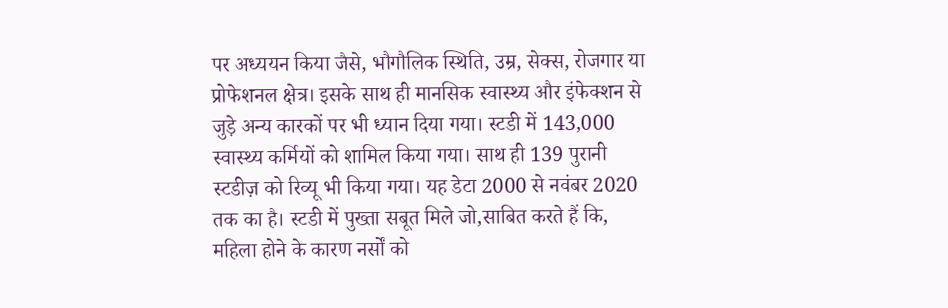पर अध्ययन किया जैसे, भौगौलिक स्थिति, उम्र, सेक्स, रोजगार या प्रोफेशनल क्षेत्र। इसके साथ ही मानसिक स्वास्थ्य और इंफेक्शन से जुड़े अन्य कारकों पर भी ध्यान दिया गया। स्टडी में 143,000 स्वास्थ्य कर्मियों को शामिल किया गया। साथ ही 139 पुरानी स्टडीज़ को रिव्यू भी किया गया। यह डेटा 2000 से नवंबर 2020 तक का है। स्टडी में पुख्ता सबूत मिले जो,साबित करते हैं कि, महिला होने के कारण नर्सों को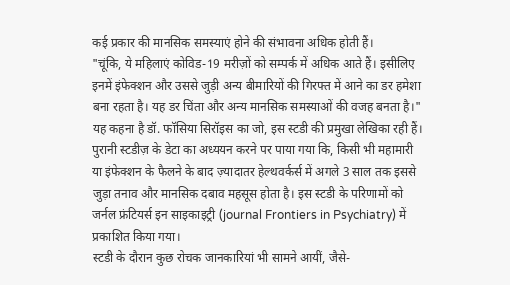कई प्रकार की मानसिक समस्याएं होने की संभावना अधिक होती हैं।
"चूंकि, ये महिलाएं कोविड-19 मरीज़ों को सम्पर्क में अधिक आते हैं। इसीलिए इनमें इंफेक्शन और उससे जुड़ी अन्य बीमारियों की गिरफ्त में आने का डर हमेशा बना रहता है। यह डर चिंता और अन्य मानसिक समस्याओं की वजह बनता है।" यह कहना है डॉ. फॉसिया सिरॉइस का जो, इस स्टडी की प्रमुखा लेखिका रही हैं। पुरानी स्टडीज़ के डेटा का अध्ययन करने पर पाया गया कि, किसी भी महामारी या इंफेक्शन के फैलने के बाद ज़्यादातर हेल्थवर्कर्स में अगले 3 साल तक इससे जुड़ा तनाव और मानसिक दबाव महसूस होता है। इस स्टडी के परिणामों को
जर्नल फ्रंटियर्स इन साइकाइट्री (journal Frontiers in Psychiatry) में प्रकाशित किया गया।
स्टडी के दौरान कुछ रोचक जानकारियां भी सामने आयीं, जैसे-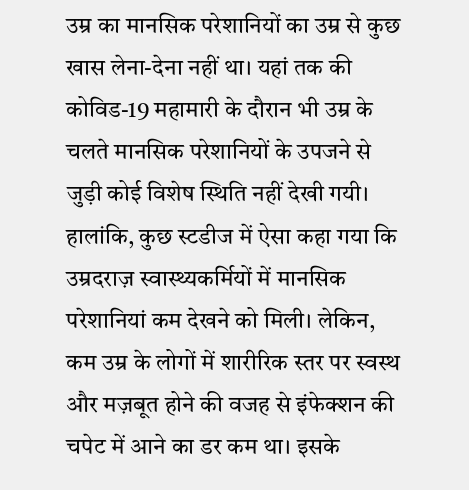उम्र का मानसिक परेशानियों का उम्र से कुछ खास लेना-देना नहीं था। यहां तक की कोविड-19 महामारी के दौरान भी उम्र के चलते मानसिक परेशानियों के उपजने से जुड़ी कोई विशेष स्थिति नहीं देखी गयी। हालांकि, कुछ स्टडीज में ऐसा कहा गया कि उम्रदराज़ स्वास्थ्यकर्मियों में मानसिक परेशानियां कम देखने को मिली। लेकिन, कम उम्र के लोगों में शारीरिक स्तर पर स्वस्थ और मज़बूत होने की वजह से इंफेक्शन की चपेट में आने का डर कम था। इसके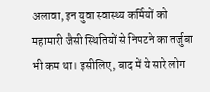अलावा, इन युवा स्वास्थ्य कर्मियों को महामारी जैसी स्थितियों से निपटने का तर्जुबा भी कम था। इसीलिए, बाद में ये सारे लोग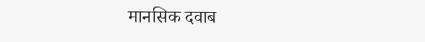मानसिक दवाब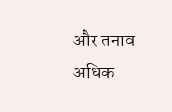और तनाव अधिक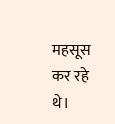महसूस कर रहे थे।